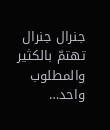جنرال جنرال تهتمّ بالكثير والمطلوب واحد…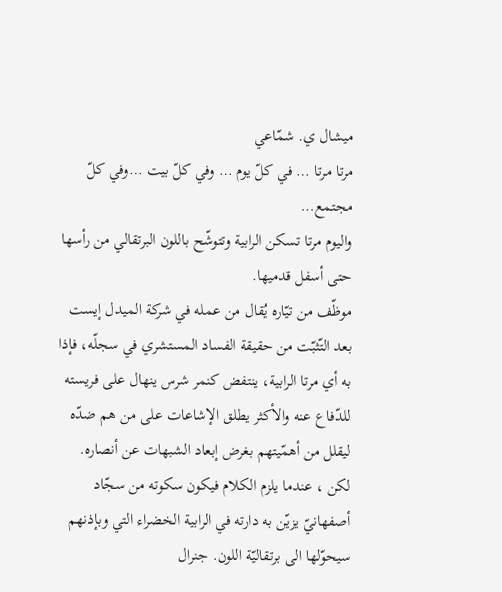ميشال ي. شمّاعي
مرتا مرتا … في كلّ يوم … وفي كلّ بيت …وفي كلّ مجتمع…
واليوم مرتا تسكن الرابية وتتوشّح باللون البرتقالي من رأسها حتى أسفل قدميها.
موظّف من تيّاره يُقال من عمله في شركة الميدل إيست بعد التّثبّت من حقيقة الفساد المستشري في سجلّه، فإذا به أي مرتا الرابية، ينتفض كنمر شرس ينهال على فريسته للدّفاع عنه والأكثر يطلق الإشاعات على من هم ضدّه ليقلل من أهمّيتهم بغرض إبعاد الشبهات عن أنصاره.
لكن ، عندما يلزم الكلام فيكون سكوته من سجّاد أصفهانيّ يزيّن به دارته في الرابية الخضراء التي وبإذنهم سيحوّلها الى برتقاليّة اللون. جنرال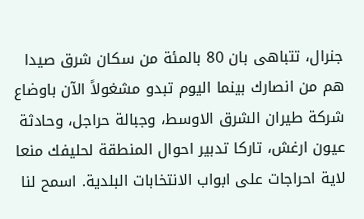جنرال، تتباهى بان 80 بالمئة من سكان شرق صيدا هم من انصارك بينما اليوم تبدو مشغولاً الآن باوضاع شركة طيران الشرق الاوسط، وجبالة حراجل، وحادثة عيون ارغش، تاركا تدبير احوال المنطقة لحليفك منعا لاية احراجات على ابواب الانتخابات البلدية. اسمح لنا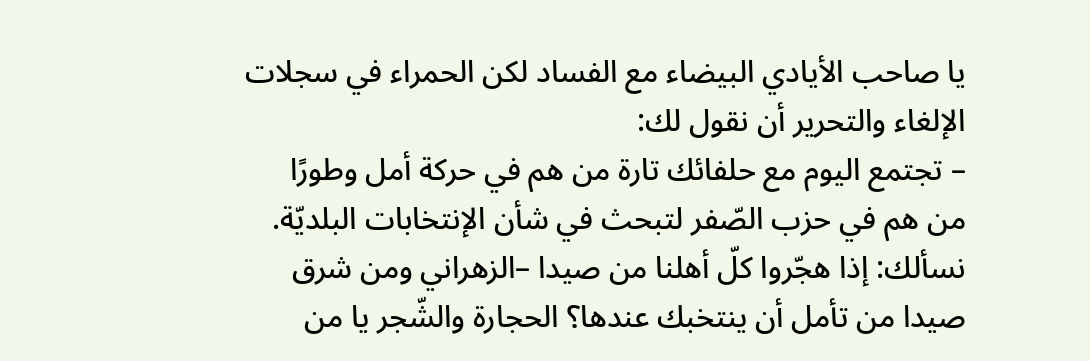يا صاحب الأيادي البيضاء مع الفساد لكن الحمراء في سجلات الإلغاء والتحرير أن نقول لك:
– تجتمع اليوم مع حلفائك تارة من هم في حركة أمل وطورًا من هم في حزب الصّفر لتبحث في شأن الإنتخابات البلديّة. نسألك: إذا هجّروا كلّ أهلنا من صيدا –الزهراني ومن شرق صيدا من تأمل أن ينتخبك عندها؟ الحجارة والشّجر يا من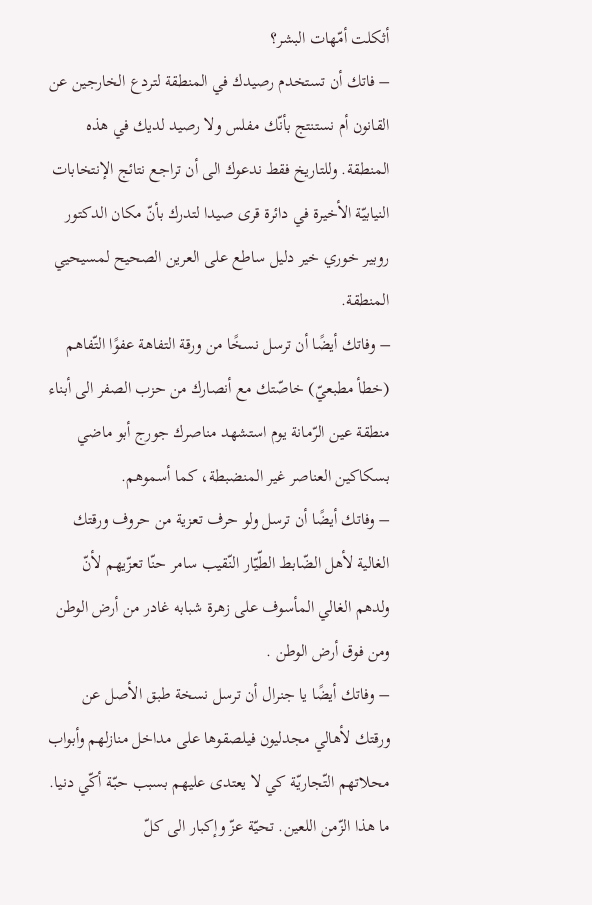أثكلت أمّهات البشر؟
– فاتك أن تستخدم رصيدك في المنطقة لتردع الخارجين عن القانون أم نستنتج بأنّك مفلس ولا رصيد لديك في هذه المنطقة. وللتاريخ فقط ندعوك الى أن تراجع نتائج الإنتخابات النيابيّة الأخيرة في دائرة قرى صيدا لتدرك بأنّ مكان الدكتور روبير خوري خير دليل ساطع على العرين الصحيح لمسيحيي المنطقة.
– وفاتك أيضًا أن ترسل نسخًا من ورقة التفاهة عفوًا التّفاهم (خطأ مطبعيّ) خاصّتك مع أنصارك من حزب الصفر الى أبناء منطقة عين الرّمانة يوم استشهد مناصرك جورج أبو ماضي بسكاكين العناصر غير المنضبطة، كما أسموهم.
– وفاتك أيضًا أن ترسل ولو حرف تعزية من حروف ورقتك الغالية لأهل الضّابط الطّيّار النّقيب سامر حنّا تعزّيهم لأنّ ولدهم الغالي المأسوف على زهرة شبابه غادر من أرض الوطن ومن فوق أرض الوطن .
– وفاتك أيضًا يا جنرال أن ترسل نسخة طبق الأصل عن ورقتك لأهالي مجدليون فيلصقوها على مداخل منازلهم وأبواب محلاتهم التّجاريّة كي لا يعتدى عليهم بسبب حبّة أكّي دنيا.
ما هذا الزّمن اللعين. تحيّة عزّ وإكبار الى كلّ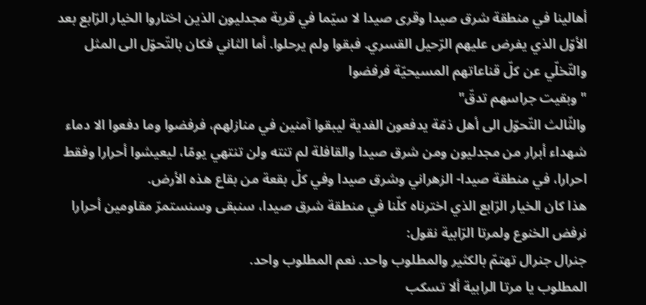أهالينا في منطقة شرق صيدا وقرى صيدا لا سيّما في قرية مجدليون الذين اختاروا الخيار الرّابع بعد الأوّل الذي يفرض عليهم الرّحيل القسري. فبقوا ولم يرحلوا. أما الثاني فكان بالتّحوّل الى المثل والتّخلّي عن كلّ قناعاتهم المسيحيّة فرفضوا
" وبقيت جراسهم تدقّ"
والثّالث التّحوّل الى أهل ذمّة يدفعون الفدية ليبقوا آمنين في منازلهم، فرفضوا وما دفعوا الا دماء شهداء أبرار من مجدليون ومن شرق صيدا والقافلة لم تنته ولن تنتهي يومًا، ليعيشوا أحرارا وفقط احرارا، في منطقة صيدا- الزهراني وشرق صيدا وفي كلّ بقعة من بقاع هذه الأرض.
هذا كان الخيار الرّابع الذي اخترناه كلّنا في منطقة شرق صيدا، سنبقى وسنستمرّ مقاومين أحرارا نرفض الخنوع ولمرتا الرّابية نقول:
جنرال جنرال تهتمّ بالكثير والمطلوب واحد. نعم المطلوب واحد.
المطلوب يا مرتا الرابية ألا تسكب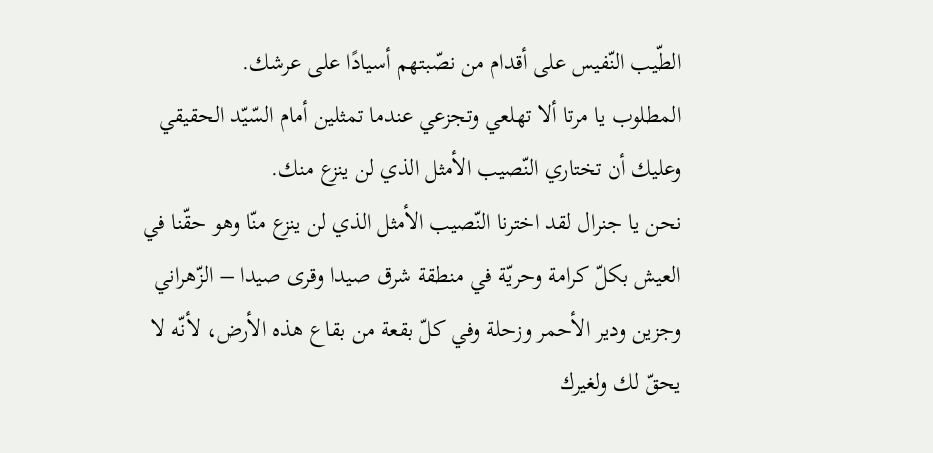الطّيب النّفيس على أقدام من نصّبتهم أسيادًا على عرشك.
المطلوب يا مرتا ألا تهلعي وتجزعي عندما تمثلين أمام السّيّد الحقيقي وعليك أن تختاري النّصيب الأمثل الذي لن ينزع منك.
نحن يا جنرال لقد اخترنا النّصيب الأمثل الذي لن ينزع منّا وهو حقّنا في العيش بكلّ كرامة وحريّة في منطقة شرق صيدا وقرى صيدا – الزّهراني وجزين ودير الأحمر وزحلة وفي كلّ بقعة من بقاع هذه الأرض، لأنّه لا يحقّ لك ولغيرك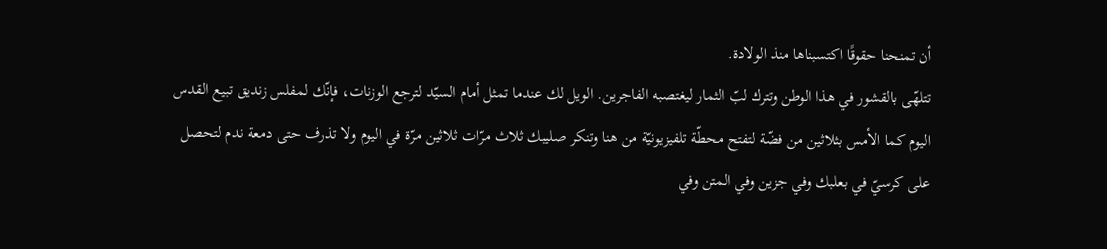أن تمنحنا حقوقًا اكتسبناها منذ الولادة.
تتلهّى بالقشور في هذا الوطن وتترك لبّ الثمار ليغتصبه الفاجرين. الويل لك عندما تمثل أمام السيّد لترجع الوزنات، فإنّك لمفلس زنديق تبيع القدس اليوم كما الأمس بثلاثين من فضّة لتفتح محطّة تلفيزيونيّة من هنا وتنكر صليبك ثلاث مرّات ثلاثين مرّة في اليوم ولا تذرف حتى دمعة ندم لتحصل على كرسيّ في بعلبك وفي جزين وفي المتن وفي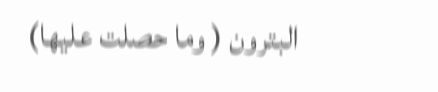البترون ( وما حصلت عليها)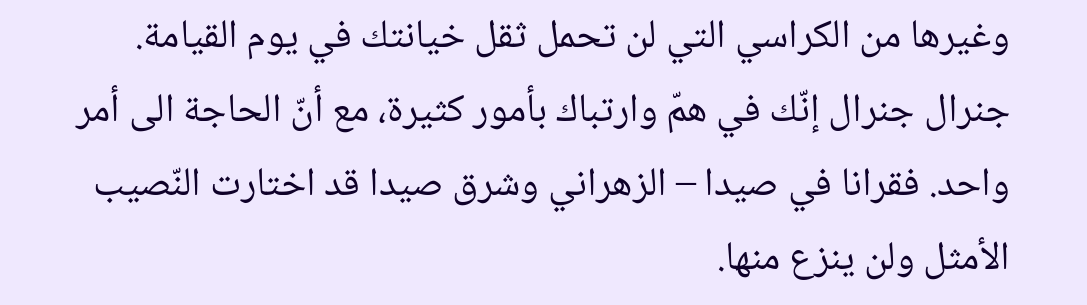وغيرها من الكراسي التي لن تحمل ثقل خيانتك في يوم القيامة.
جنرال جنرال إنّك في همّ وارتباك بأمور كثيرة، مع أنّ الحاجة الى أمر واحد. فقرانا في صيدا – الزهراني وشرق صيدا قد اختارت النّصيب الأمثل ولن ينزع منها.